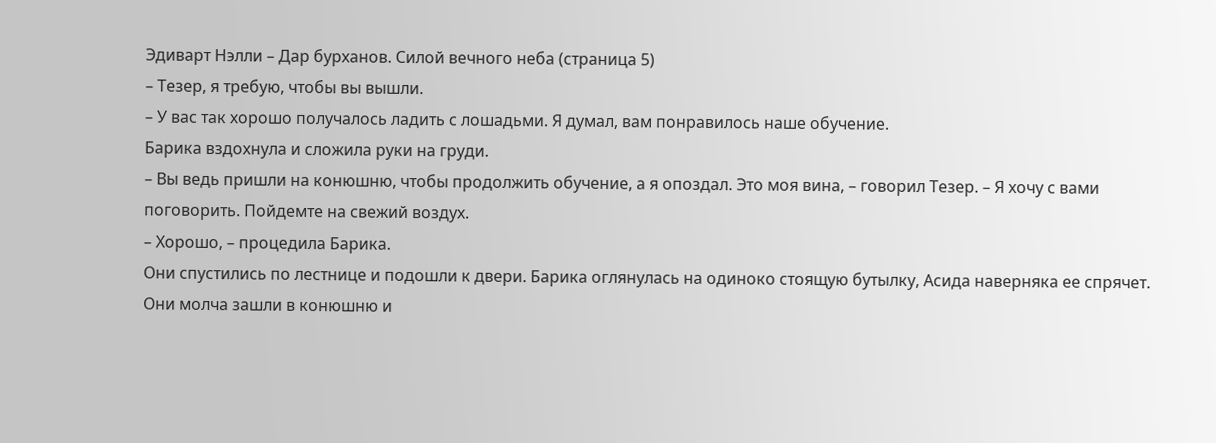Эдиварт Нэлли – Дар бурханов. Силой вечного неба (страница 5)
– Тезер, я требую, чтобы вы вышли.
– У вас так хорошо получалось ладить с лошадьми. Я думал, вам понравилось наше обучение.
Барика вздохнула и сложила руки на груди.
– Вы ведь пришли на конюшню, чтобы продолжить обучение, а я опоздал. Это моя вина, – говорил Тезер. – Я хочу с вами поговорить. Пойдемте на свежий воздух.
– Хорошо, – процедила Барика.
Они спустились по лестнице и подошли к двери. Барика оглянулась на одиноко стоящую бутылку, Асида наверняка ее спрячет.
Они молча зашли в конюшню и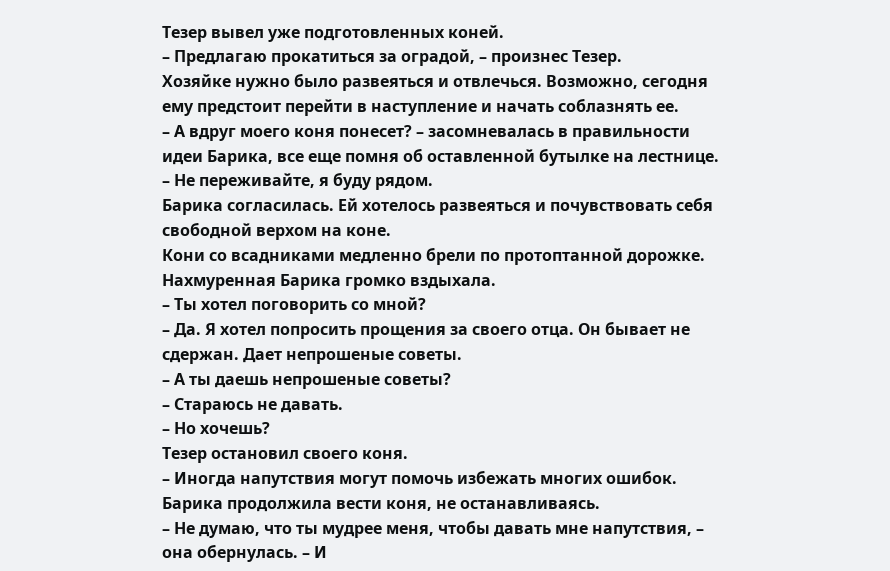Тезер вывел уже подготовленных коней.
– Предлагаю прокатиться за оградой, – произнес Тезер.
Хозяйке нужно было развеяться и отвлечься. Возможно, сегодня ему предстоит перейти в наступление и начать соблазнять ее.
– А вдруг моего коня понесет? – засомневалась в правильности идеи Барика, все еще помня об оставленной бутылке на лестнице.
– Не переживайте, я буду рядом.
Барика согласилась. Ей хотелось развеяться и почувствовать себя свободной верхом на коне.
Кони со всадниками медленно брели по протоптанной дорожке. Нахмуренная Барика громко вздыхала.
– Ты хотел поговорить со мной?
– Да. Я хотел попросить прощения за своего отца. Он бывает не сдержан. Дает непрошеные советы.
– А ты даешь непрошеные советы?
– Стараюсь не давать.
– Но хочешь?
Тезер остановил своего коня.
– Иногда напутствия могут помочь избежать многих ошибок.
Барика продолжила вести коня, не останавливаясь.
– Не думаю, что ты мудрее меня, чтобы давать мне напутствия, – она обернулась. – И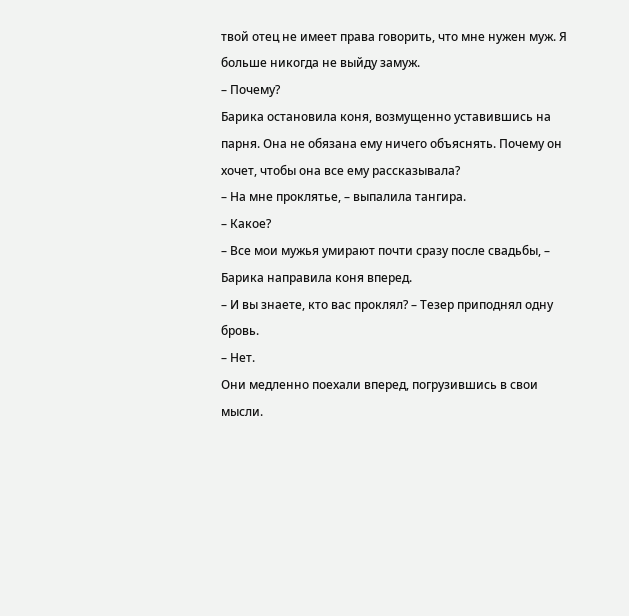твой отец не имеет права говорить, что мне нужен муж. Я больше никогда не выйду замуж.
– Почему?
Барика остановила коня, возмущенно уставившись на парня. Она не обязана ему ничего объяснять. Почему он хочет, чтобы она все ему рассказывала?
– На мне проклятье, – выпалила тангира.
– Какое?
– Все мои мужья умирают почти сразу после свадьбы, – Барика направила коня вперед.
– И вы знаете, кто вас проклял? – Тезер приподнял одну бровь.
– Нет.
Они медленно поехали вперед, погрузившись в свои мысли.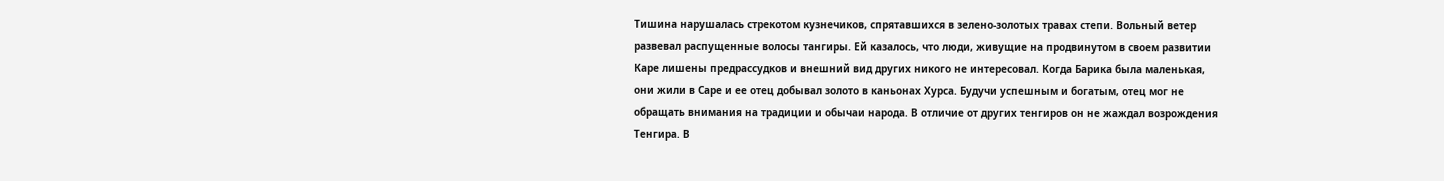Тишина нарушалась стрекотом кузнечиков, спрятавшихся в зелено-золотых травах степи. Вольный ветер развевал распущенные волосы тангиры. Ей казалось, что люди, живущие на продвинутом в своем развитии Каре лишены предрассудков и внешний вид других никого не интересовал. Когда Барика была маленькая, они жили в Саре и ее отец добывал золото в каньонах Хурса. Будучи успешным и богатым, отец мог не обращать внимания на традиции и обычаи народа. В отличие от других тенгиров он не жаждал возрождения Тенгира. В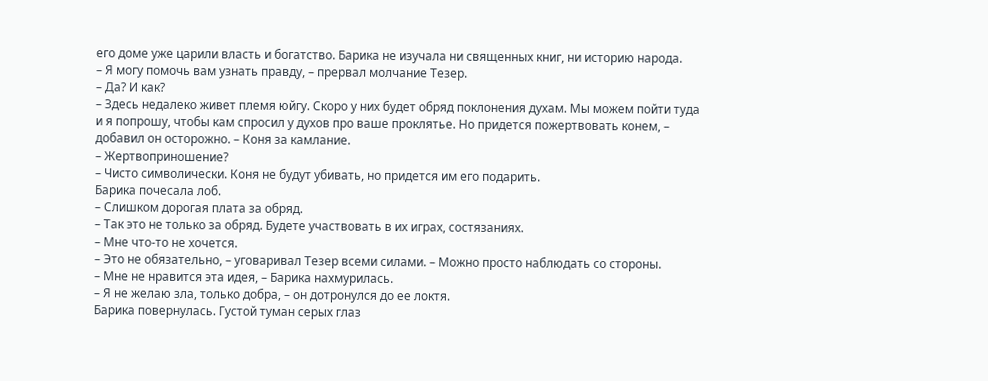его доме уже царили власть и богатство. Барика не изучала ни священных книг, ни историю народа.
– Я могу помочь вам узнать правду, – прервал молчание Тезер.
– Да? И как?
– Здесь недалеко живет племя юйгу. Скоро у них будет обряд поклонения духам. Мы можем пойти туда и я попрошу, чтобы кам спросил у духов про ваше проклятье. Но придется пожертвовать конем, – добавил он осторожно. – Коня за камлание.
– Жертвоприношение?
– Чисто символически. Коня не будут убивать, но придется им его подарить.
Барика почесала лоб.
– Слишком дорогая плата за обряд.
– Так это не только за обряд. Будете участвовать в их играх, состязаниях.
– Мне что-то не хочется.
– Это не обязательно, – уговаривал Тезер всеми силами. – Можно просто наблюдать со стороны.
– Мне не нравится эта идея, – Барика нахмурилась.
– Я не желаю зла, только добра, – он дотронулся до ее локтя.
Барика повернулась. Густой туман серых глаз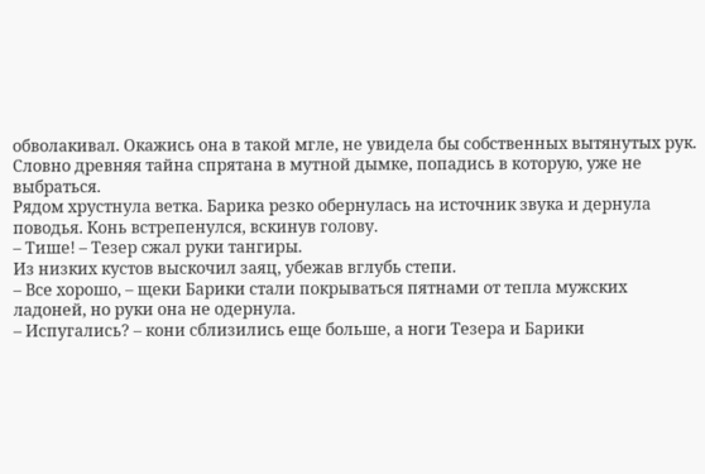обволакивал. Окажись она в такой мгле, не увидела бы собственных вытянутых рук. Словно древняя тайна спрятана в мутной дымке, попадись в которую, уже не выбраться.
Рядом хрустнула ветка. Барика резко обернулась на источник звука и дернула поводья. Конь встрепенулся, вскинув голову.
– Тише! – Тезер сжал руки тангиры.
Из низких кустов выскочил заяц, убежав вглубь степи.
– Все хорошо, – щеки Барики стали покрываться пятнами от тепла мужских ладоней, но руки она не одернула.
– Испугались? – кони сблизились еще больше, а ноги Тезера и Барики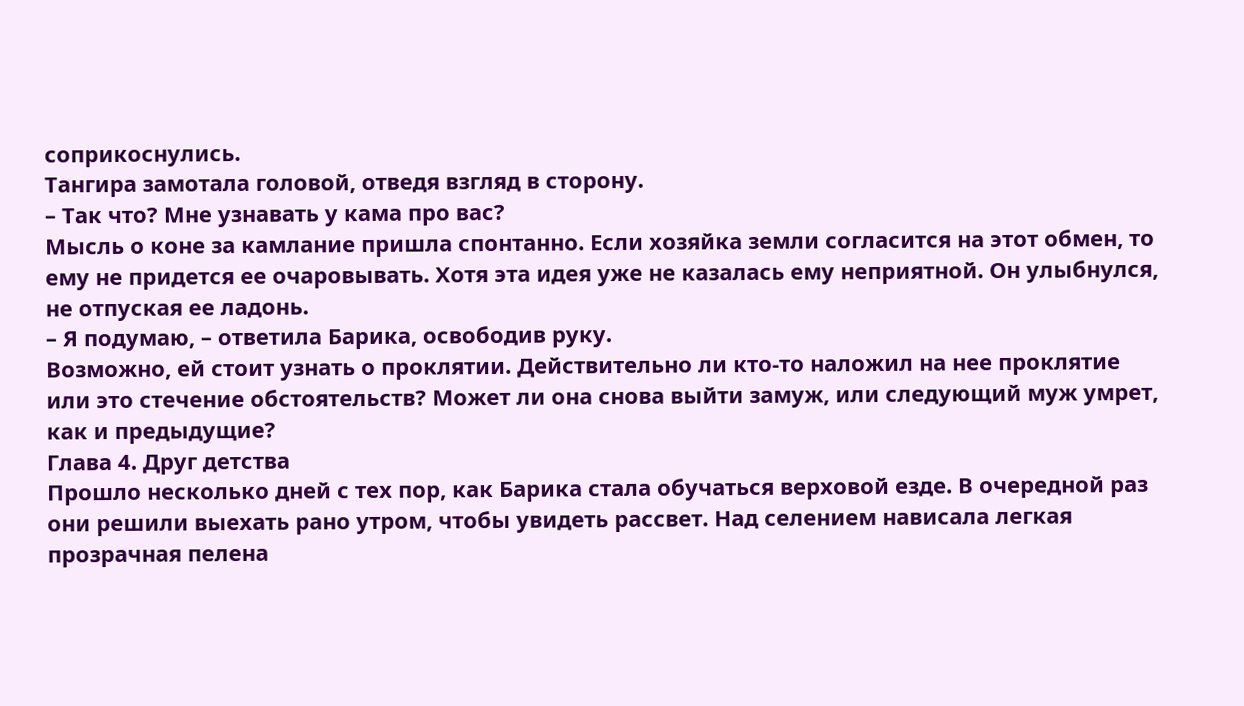соприкоснулись.
Тангира замотала головой, отведя взгляд в сторону.
– Так что? Мне узнавать у кама про вас?
Мысль о коне за камлание пришла спонтанно. Если хозяйка земли согласится на этот обмен, то ему не придется ее очаровывать. Хотя эта идея уже не казалась ему неприятной. Он улыбнулся, не отпуская ее ладонь.
– Я подумаю, – ответила Барика, освободив руку.
Возможно, ей стоит узнать о проклятии. Действительно ли кто-то наложил на нее проклятие или это стечение обстоятельств? Может ли она снова выйти замуж, или следующий муж умрет, как и предыдущие?
Глава 4. Друг детства
Прошло несколько дней с тех пор, как Барика стала обучаться верховой езде. В очередной раз они решили выехать рано утром, чтобы увидеть рассвет. Над селением нависала легкая прозрачная пелена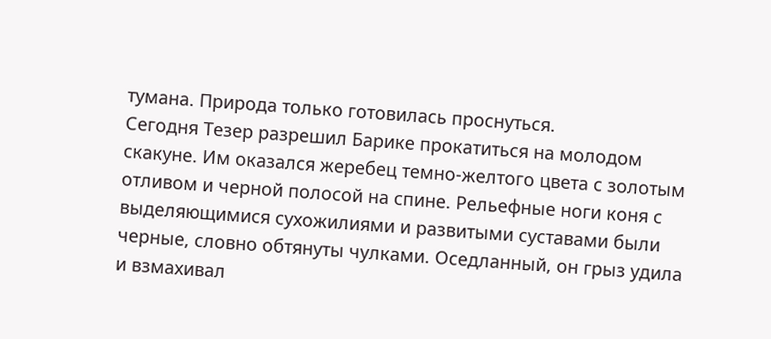тумана. Природа только готовилась проснуться.
Сегодня Тезер разрешил Барике прокатиться на молодом скакуне. Им оказался жеребец темно-желтого цвета с золотым отливом и черной полосой на спине. Рельефные ноги коня с выделяющимися сухожилиями и развитыми суставами были черные, словно обтянуты чулками. Оседланный, он грыз удила и взмахивал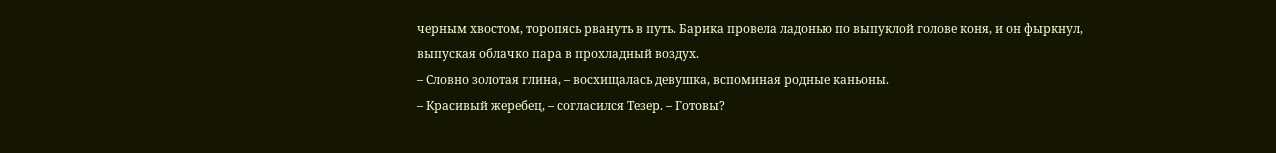черным хвостом, торопясь рвануть в путь. Барика провела ладонью по выпуклой голове коня, и он фыркнул, выпуская облачко пара в прохладный воздух.
– Словно золотая глина, – восхищалась девушка, вспоминая родные каньоны.
– Красивый жеребец, – согласился Тезер. – Готовы?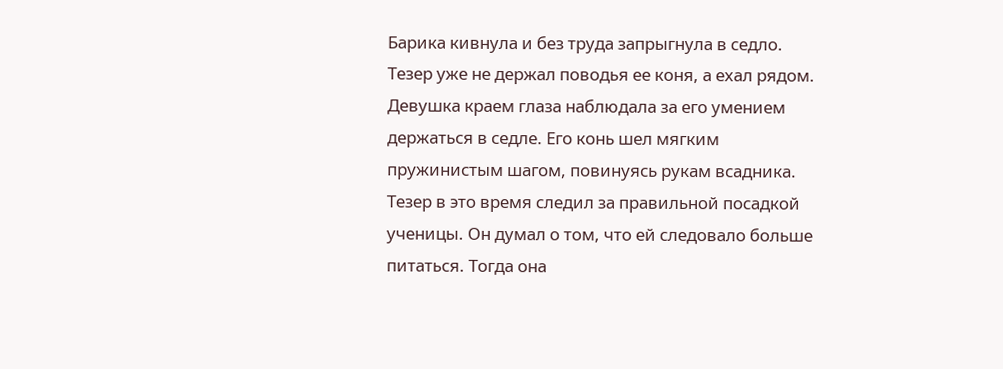Барика кивнула и без труда запрыгнула в седло. Тезер уже не держал поводья ее коня, а ехал рядом. Девушка краем глаза наблюдала за его умением держаться в седле. Его конь шел мягким пружинистым шагом, повинуясь рукам всадника.
Тезер в это время следил за правильной посадкой ученицы. Он думал о том, что ей следовало больше питаться. Тогда она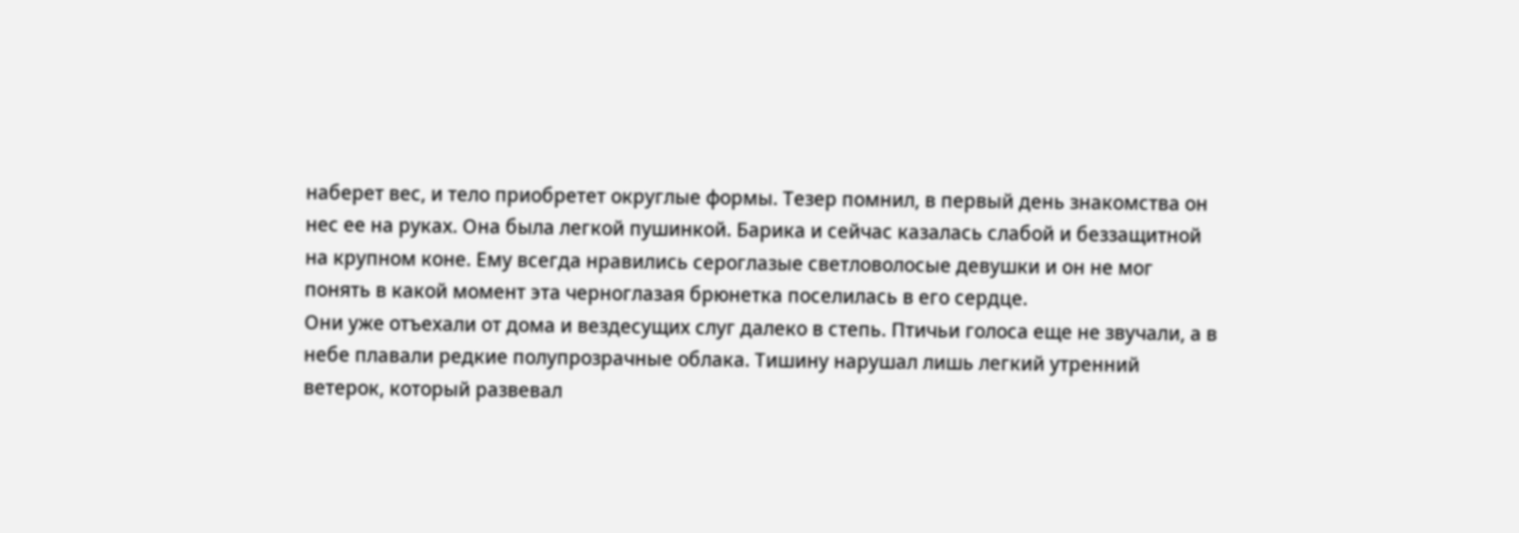наберет вес, и тело приобретет округлые формы. Тезер помнил, в первый день знакомства он нес ее на руках. Она была легкой пушинкой. Барика и сейчас казалась слабой и беззащитной на крупном коне. Ему всегда нравились сероглазые светловолосые девушки и он не мог понять в какой момент эта черноглазая брюнетка поселилась в его сердце.
Они уже отъехали от дома и вездесущих слуг далеко в степь. Птичьи голоса еще не звучали, а в небе плавали редкие полупрозрачные облака. Тишину нарушал лишь легкий утренний ветерок, который развевал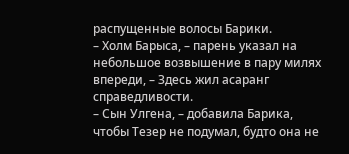распущенные волосы Барики.
– Холм Барыса, – парень указал на небольшое возвышение в пару милях впереди, – Здесь жил асаранг справедливости.
– Сын Улгена, – добавила Барика, чтобы Тезер не подумал, будто она не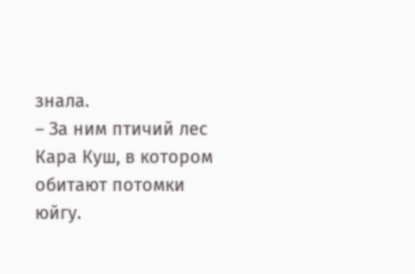знала.
– За ним птичий лес Кара Куш, в котором обитают потомки юйгу.